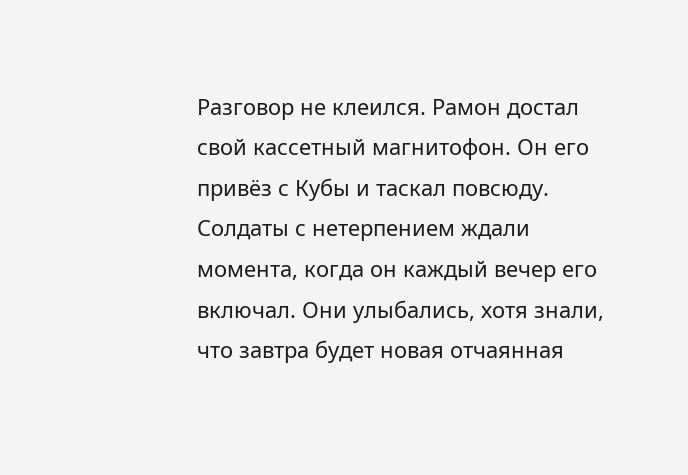Разговор не клеился. Рамон достал свой кассетный магнитофон. Он его привёз с Кубы и таскал повсюду. Солдаты с нетерпением ждали момента, когда он каждый вечер его включал. Они улыбались, хотя знали, что завтра будет новая отчаянная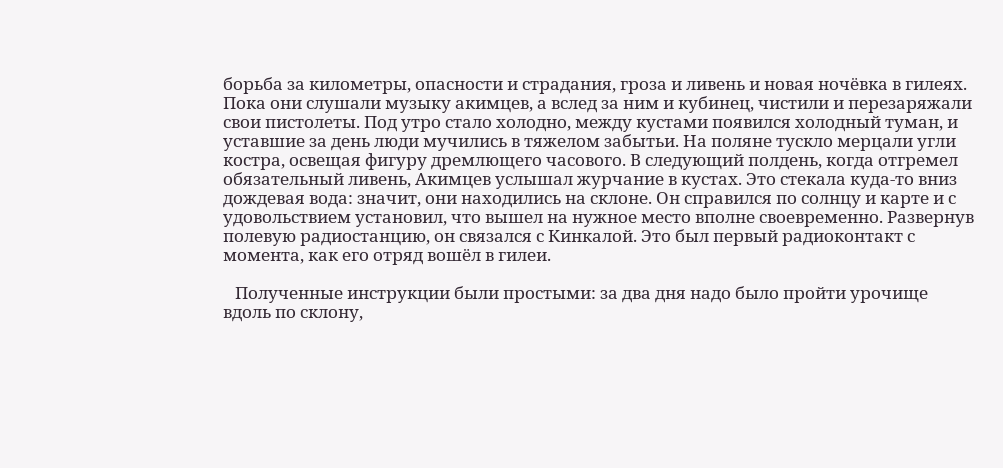борьба за километры, опасности и страдания, гроза и ливень и новая ночёвка в гилеях. Пока они слушали музыку акимцев, а вслед за ним и кубинец, чистили и перезаряжали свои пистолеты. Под утро стало холодно, между кустами появился холодный туман, и уставшие за день люди мучились в тяжелом забытьи. На поляне тускло мерцали угли костра, освещая фигуру дремлющего часового. В следующий полдень, когда отгремел обязательный ливень, Акимцев услышал журчание в кустах. Это стекала куда-то вниз дождевая вода: значит, они находились на склоне. Он справился по солнцу и карте и с удовольствием установил, что вышел на нужное место вполне своевременно. Развернув полевую радиостанцию, он связался с Кинкалой. Это был первый радиоконтакт с момента, как его отряд вошёл в гилеи.

   Полученные инструкции были простыми: за два дня надо было пройти урочище вдоль по склону,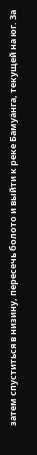затем спуститься в низину, пересечь болото и выйти к реке Бамуанга, текущей на юг. За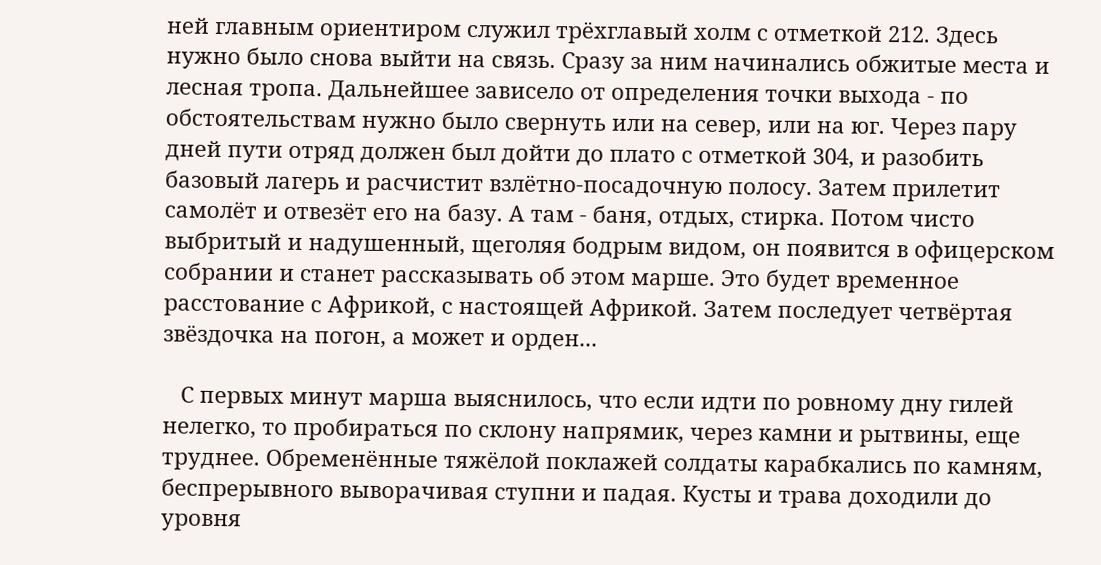ней главным ориентиром служил трёхглавый холм с отметкой 212. Здесь нужно было снова выйти на связь. Сразу за ним начинались обжитые места и лесная тропа. Дальнейшее зависело от определения точки выхода - по обстоятельствам нужно было свернуть или на север, или на юг. Через пару дней пути отряд должен был дойти до плато с отметкой 304, и разобить базовый лагерь и расчистит взлётно-посадочную полосу. Затем прилетит самолёт и отвезёт его на базу. А там - баня, отдых, стирка. Потом чисто выбритый и надушенный, щеголяя бодрым видом, он появится в офицерском собрании и станет рассказывать об этом марше. Это будет временное расстование с Африкой, с настоящей Африкой. Затем последует четвёртая звёздочка на погон, а может и орден...

   С первых минут марша выяснилось, что если идти по ровному дну гилей нелегко, то пробираться по склону напрямик, через камни и рытвины, еще труднее. Обременённые тяжёлой поклажей солдаты карабкались по камням, беспрерывного выворачивая ступни и падая. Кусты и трава доходили до уровня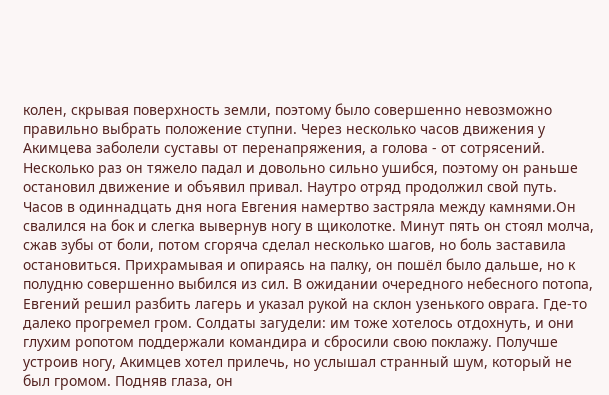колен, скрывая поверхность земли, поэтому было совершенно невозможно правильно выбрать положение ступни. Через несколько часов движения у Акимцева заболели суставы от перенапряжения, а голова - от сотрясений. Несколько раз он тяжело падал и довольно сильно ушибся, поэтому он раньше остановил движение и объявил привал. Наутро отряд продолжил свой путь. Часов в одиннадцать дня нога Евгения намертво застряла между камнями.Он свалился на бок и слегка вывернув ногу в щиколотке. Минут пять он стоял молча, сжав зубы от боли, потом сгоряча сделал несколько шагов, но боль заставила остановиться. Прихрамывая и опираясь на палку, он пошёл было дальше, но к полудню совершенно выбился из сил. В ожидании очередного небесного потопа, Евгений решил разбить лагерь и указал рукой на склон узенького оврага. Где-то далеко прогремел гром. Солдаты загудели: им тоже хотелось отдохнуть, и они глухим ропотом поддержали командира и сбросили свою поклажу. Получше устроив ногу, Акимцев хотел прилечь, но услышал странный шум, который не был громом. Подняв глаза, он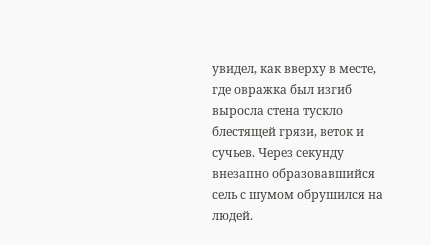увидел, как вверху в месте, где овражка был изгиб выросла стена тускло блестящей грязи, веток и сучьев. Через секунду внезапно образовавшийся сель с шумом обрушился на людей.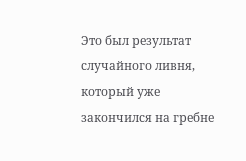Это был результат случайного ливня, который уже закончился на гребне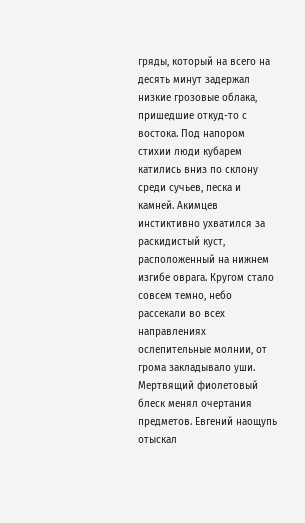гряды, который на всего на десять минут задержал низкие грозовые облака, пришедшие откуд-то с востока. Под напором стихии люди кубарем катились вниз по склону среди сучьев, песка и камней. Акимцев инстиктивно ухватился за раскидистый куст, расположенный на нижнем изгибе оврага. Кругом стало совсем темно, небо рассекали во всех направлениях ослепительные молнии, от грома закладывало уши. Мертвящий фиолетовый блеск менял очертания предметов. Евгений наощупь отыскал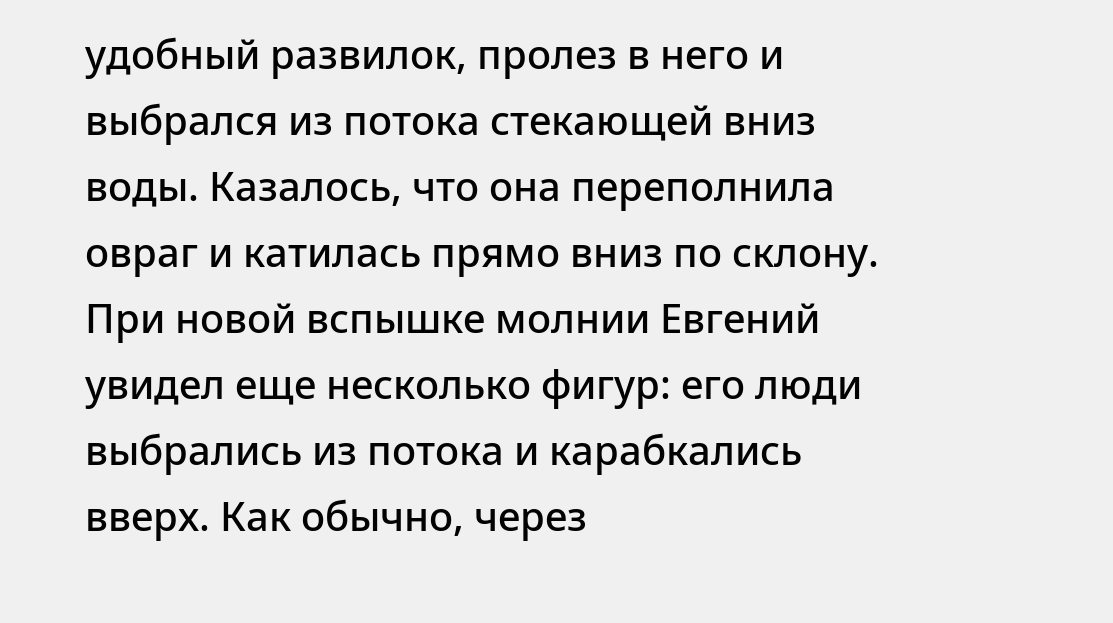удобный развилок, пролез в него и выбрался из потока стекающей вниз воды. Казалось, что она переполнила овраг и катилась прямо вниз по склону. При новой вспышке молнии Евгений увидел еще несколько фигур: его люди выбрались из потока и карабкались вверх. Как обычно, через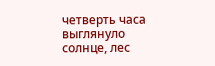четверть часа выглянуло солнце, лес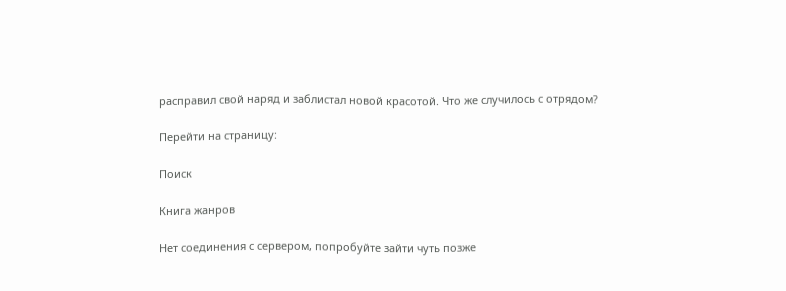расправил свой наряд и заблистал новой красотой. Что же случилось с отрядом?

Перейти на страницу:

Поиск

Книга жанров

Нет соединения с сервером, попробуйте зайти чуть позже